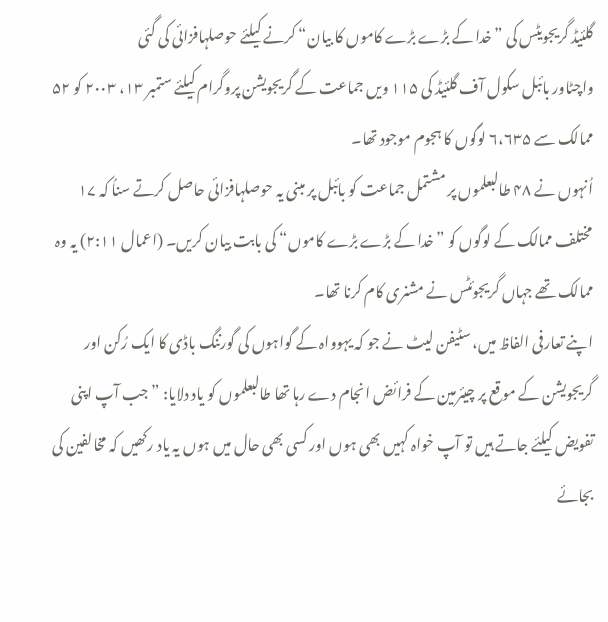گلئیڈ گریجویٹس کی ”خدا کے بڑے بڑے کاموں کا بیان“ کرنے کیلئے حوصلہافزائی کی گئی
واچٹاور بائبل سکول آف گلئیڈ کی ۱۱۵ ویں جماعت کے گریجویشن پروگرام کیلئے ستمبر ۱۳، ۲۰۰۳ کو ۵۲ ممالک سے ۶،۶۳۵ لوگوں کا ہجوم موجود تھا۔
اُنہوں نے ۴۸ طالبعلموں پر مشتمل جماعت کو بائبل پر مبنی یہ حوصلہافزائی حاصل کرتے سناُ کہ ۱۷ مختلف ممالک کے لوگوں کو ”خدا کے بڑے بڑے کاموں“ کی بابت بیان کریں۔ (اعمال ۲:۱۱) یہ وہ ممالک تھے جہاں گریجوئٹس نے مشنری کام کرنا تھا۔
اپنے تعارفی الفاظ میں، سٹیفن لیٹ نے جو کہ یہوواہ کے گواہوں کی گورننگ باڈی کا ایک رُکن اور گریجویشن کے موقع پر چیئرمین کے فرائض انجام دے رہا تھا طالبعلموں کو یاد دلایا: ”جب آپ اپنی تفویض کیلئے جاتے ہیں تو آپ خواہ کہیں بھی ہوں اور کسی بھی حال میں ہوں یہ یاد رکھیں کہ مخالفین کی بجائے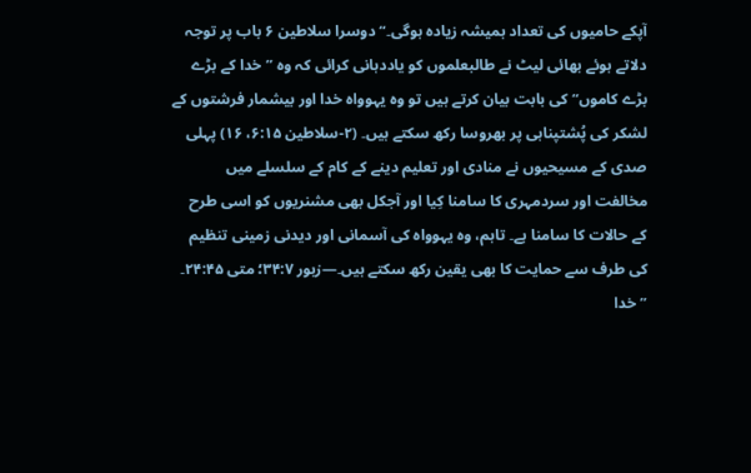آپکے حامیوں کی تعداد ہمیشہ زیادہ ہوگی۔“ دوسرا سلاطین ۶ باب پر توجہ دلاتے ہوئے بھائی لیٹ نے طالبعلموں کو یاددہانی کرائی کہ وہ ”خدا کے بڑے بڑے کاموں“ کی بابت بیان کرتے ہیں تو وہ یہوواہ خدا اور بیشمار فرشتوں کے لشکر کی پُشتپناہی پر بھروسا رکھ سکتے ہیں۔ (۲-سلاطین ۶:۱۵، ۱۶) پہلی صدی کے مسیحیوں نے منادی اور تعلیم دینے کے کام کے سلسلے میں مخالفت اور سردمہری کا سامنا کِیا اور آجکل بھی مشنریوں کو اسی طرح کے حالات کا سامنا ہے۔ تاہم، وہ یہوواہ کی آسمانی اور دیدنی زمینی تنظیم کی طرف سے حمایت کا بھی یقین رکھ سکتے ہیں۔—زبور ۳۴:۷؛ متی ۲۴:۴۵۔
”خدا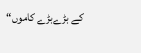کے بڑےبڑے کاموں“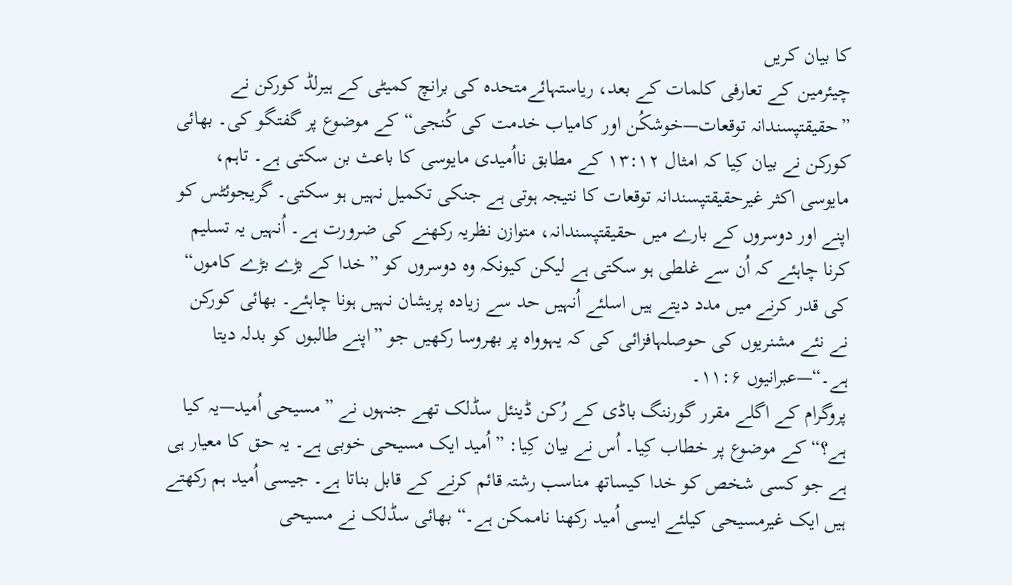کا بیان کریں
چیئرمین کے تعارفی کلمات کے بعد، ریاستہائےمتحدہ کی برانچ کمیٹی کے ہیرلڈ کورکن نے ”حقیقتپسندانہ توقعات—خوشکُن اور کامیاب خدمت کی کُنجی“ کے موضوع پر گفتگو کی۔ بھائی کورکن نے بیان کِیا کہ امثال ۱۳:۱۲ کے مطابق نااُمیدی مایوسی کا باعث بن سکتی ہے۔ تاہم، مایوسی اکثر غیرحقیقتپسندانہ توقعات کا نتیجہ ہوتی ہے جنکی تکمیل نہیں ہو سکتی۔ گریجوئٹس کو اپنے اور دوسروں کے بارے میں حقیقتپسندانہ، متوازن نظریہ رکھنے کی ضرورت ہے۔ اُنہیں یہ تسلیم کرنا چاہئے کہ اُن سے غلطی ہو سکتی ہے لیکن کیونکہ وہ دوسروں کو ”خدا کے بڑے بڑے کاموں“ کی قدر کرنے میں مدد دیتے ہیں اسلئے اُنہیں حد سے زیادہ پریشان نہیں ہونا چاہئے۔ بھائی کورکن نے نئے مشنریوں کی حوصلہافزائی کی کہ یہوواہ پر بھروسا رکھیں جو ”اپنے طالبوں کو بدلہ دیتا ہے۔“—عبرانیوں ۱۱:۶۔
پروگرام کے اگلے مقرر گورننگ باڈی کے رُکن ڈینئل سڈلک تھے جنہوں نے ”مسیحی اُمید—یہ کیا ہے؟“ کے موضوع پر خطاب کِیا۔ اُس نے بیان کِیا: ”اُمید ایک مسیحی خوبی ہے۔ یہ حق کا معیار ہی ہے جو کسی شخص کو خدا کیساتھ مناسب رشتہ قائم کرنے کے قابل بناتا ہے۔ جیسی اُمید ہم رکھتے ہیں ایک غیرمسیحی کیلئے ایسی اُمید رکھنا ناممکن ہے۔“ بھائی سڈلک نے مسیحی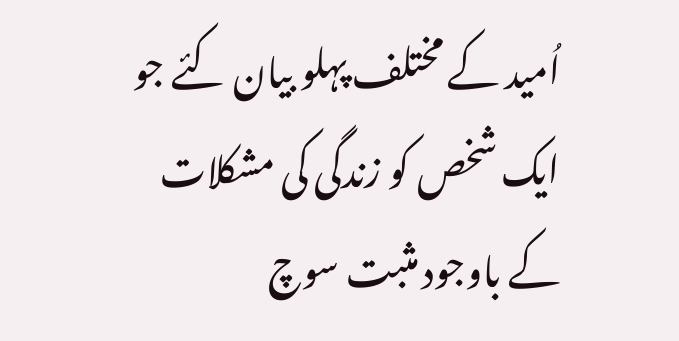اُمید کے مختلف پہلو بیان کئے جو ایک شخص کو زندگی کی مشکلات کے باوجود مثبت سوچ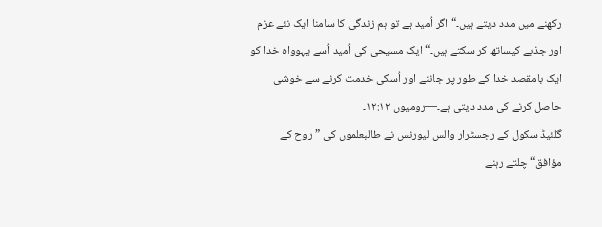رکھنے میں مدد دیتے ہیں۔“ اگر اُمید ہے تو ہم زندگی کا سامنا ایک نئے عزم اور جذبے کیساتھ کر سکتے ہیں۔“ ایک مسیحی کی اُمید اُسے یہوواہ خدا کو ایک بامقصد خدا کے طور پر جاننے اور اُسکی خدمت کرنے سے خوشی حاصل کرنے کی مدد دیتی ہے۔—رومیوں ۱۲:۱۲۔
گلئیڈ سکول کے رجسٹرار والس لیورنس نے طالبعلموں کی ”روح کے مؤافق“ چلتے رہنے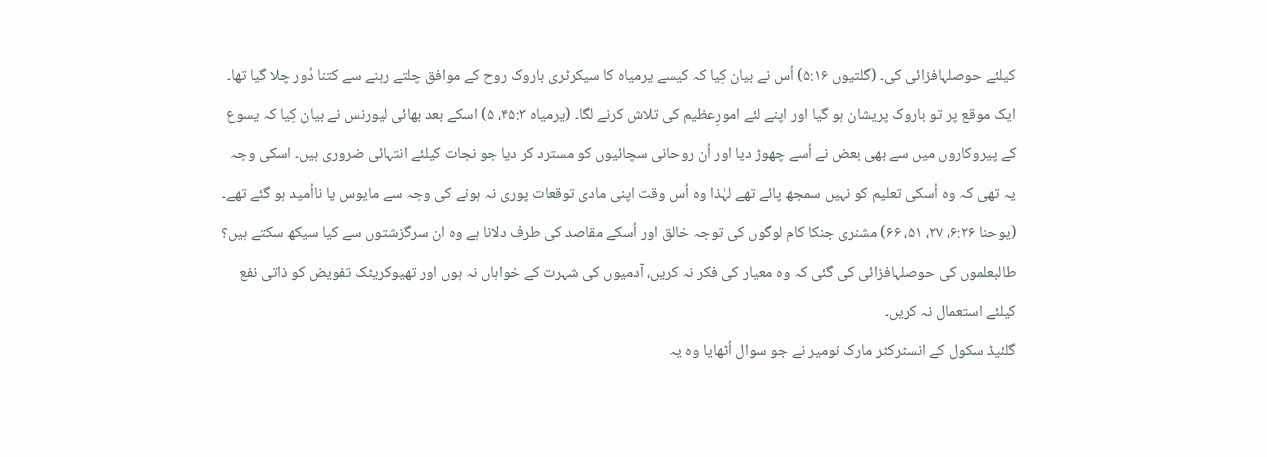کیلئے حوصلہافزائی کی۔ (گلتیوں ۵:۱۶) اُس نے بیان کِیا کہ کیسے یرمیاہ کا سیکرٹری باروک روح کے موافق چلتے رہنے سے کتنا دُور چلا گیا تھا۔ ایک موقع پر تو باروک پریشان ہو گیا اور اپنے لئے امورِعظیم کی تلاش کرنے لگا۔ (یرمیاہ ۴۵:۳، ۵) اسکے بعد بھائی لیورنس نے بیان کِیا کہ یسوع کے پیروکاروں میں سے بھی بعض نے اُسے چھوڑ دیا اور اُن روحانی سچائیوں کو مسترد کر دیا جو نجات کیلئے انتہائی ضروری ہیں۔ اسکی وجہ یہ تھی کہ وہ اُسکی تعلیم کو نہیں سمجھ پائے تھے لہٰذا وہ اُس وقت اپنی مادی توقعات پوری نہ ہونے کی وجہ سے مایوس یا نااُمید ہو گئے تھے۔ (یوحنا ۶:۲۶، ۲۷، ۵۱، ۶۶) مشنری جنکا کام لوگوں کی توجہ خالق اور اُسکے مقاصد کی طرف دلانا ہے وہ ان سرگزشتوں سے کیا سیکھ سکتے ہیں؟ طالبعلموں کی حوصلہافزائی کی گئی کہ وہ معیار کی فکر نہ کریں، آدمیوں کی شہرت کے خواہاں نہ ہوں اور تھیوکریٹک تفویض کو ذاتی نفع کیلئے استعمال نہ کریں۔
گلئیڈ سکول کے انسٹرکٹر مارک نومیر نے جو سوال اُٹھایا وہ یہ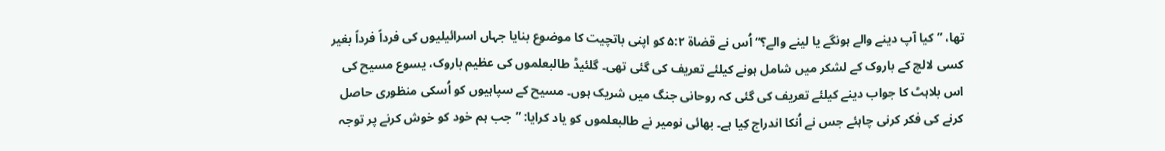تھا، ”کیا آپ دینے والے ہونگے یا لینے والے؟“ اُس نے قضاۃ ۵:۲ کو اپنی باتچیت کا موضوع بنایا جہاں اسرائیلیوں کی فرداً فرداً بغیر کسی لالچ کے باروک کے لشکر میں شامل ہونے کیلئے تعریف کی گئی تھی۔ گلئیڈ طالبعلموں کی عظیم باروک، یسوع مسیح کی اس بلاہٹ کا جواب دینے کیلئے تعریف کی گئی کہ روحانی جنگ میں شریک ہوں۔ مسیح کے سپاہیوں کو اُسکی منظوری حاصل کرنے کی فکر کرنی چاہئے جس نے اُنکا اندراج کِیا ہے۔ بھائی نومیر نے طالبعلموں کو یاد کرایا: ”جب ہم خود کو خوش کرنے پر توجہ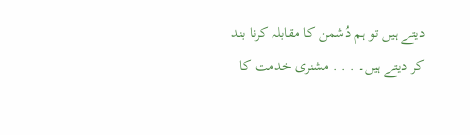دیتے ہیں تو ہم دُشمن کا مقابلہ کرنا بند کر دیتے ہیں۔ . . . مشنری خدمت کا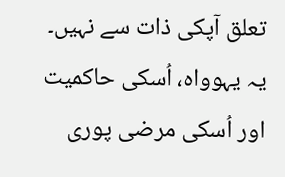تعلق آپکی ذات سے نہیں۔ یہ یہوواہ، اُسکی حاکمیت اور اُسکی مرضی پوری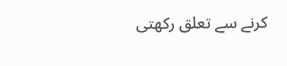کرنے سے تعلق رکھتی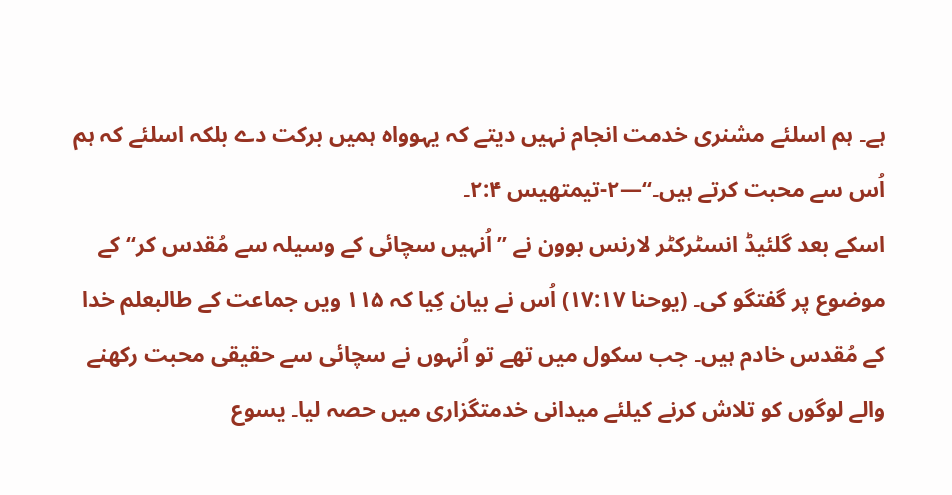ہے۔ ہم اسلئے مشنری خدمت انجام نہیں دیتے کہ یہوواہ ہمیں برکت دے بلکہ اسلئے کہ ہم اُس سے محبت کرتے ہیں۔“—۲-تیمتھیس ۲:۴۔
اسکے بعد گلئیڈ انسٹرکٹر لارنس بوون نے ”اُنہیں سچائی کے وسیلہ سے مُقدس کر“ کے موضوع پر گفتگو کی۔ (یوحنا ۱۷:۱۷) اُس نے بیان کِیا کہ ۱۱۵ ویں جماعت کے طالبعلم خدا کے مُقدس خادم ہیں۔ جب سکول میں تھے تو اُنہوں نے سچائی سے حقیقی محبت رکھنے والے لوگوں کو تلاش کرنے کیلئے میدانی خدمتگزاری میں حصہ لیا۔ یسوع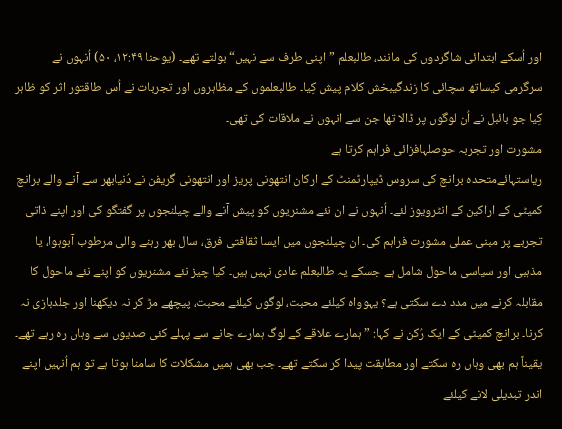اور اُسکے ابتدائی شاگردوں کی مانند، طالبعلم ”اپنی طرف سے نہیں“ بولتے تھے۔ (یوحنا ۱۲:۴۹، ۵۰) اُنہوں نے سرگرمی کیساتھ سچائی کا زندگیبخش کلام پیش کِیا۔ طالبعلموں کے مظاہروں اور تجربات نے اُس طاقتور اثر کو ظاہر کِیا جو بائبل نے اُن لوگوں پر ڈالا تھا جن سے انہوں نے ملاقات کی تھی۔
مشورت اور تجربہ حوصلہافزائی فراہم کرتا ہے
ریاستہائےمتحدہ برانچ کی سروس ڈیپارٹمنٹ کے ارکان انتھونی پریز اور انتھونی گریفن نے دُنیابھر سے آنے والے برانچ کمیٹی کے اراکین کے انٹرویوز لئے۔ اُنہوں نے ان نئے مشنریوں کو پیش آنے والے چیلنجوں پر گفتگو کی اور اپنے ذاتی تجربے پر مبنی عملی مشورت فراہم کی۔ ان چیلنجوں میں ایسا ثقافتی فرق، سال بھر رہنے والی مرطوب آبوہوا، یا مذہبی اور سیاسی ماحول شامل ہے جسکے یہ طالبعلم عادی نہیں ہیں۔ کیا چیز نئے مشنریوں کو اپنے نئے ماحول کا مقابلہ کرنے میں مدد دے سکتی ہے؟ یہوواہ کیلئے محبت، لوگوں کیلئے محبت، پیچھے مڑ کر نہ دیکھنا اور جلدبازی نہ کرنا۔ برانچ کمیٹی کے ایک رُکن نے کہا: ”ہمارے علاقے کے لوگ ہمارے جانے سے پہلے کئی صدیوں سے وہاں رہ رہے تھے۔ یقیناً ہم بھی وہاں رہ سکتے اور مطابقت پیدا کر سکتے تھے۔ جب بھی ہمیں مشکلات کا سامنا ہوتا ہے تو ہم اُنہیں اپنے اندر تبدیلی لانے کیلئے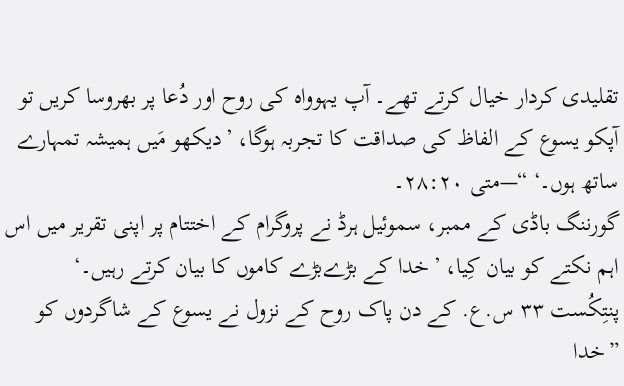تقلیدی کردار خیال کرتے تھے۔ آپ یہوواہ کی روح اور دُعا پر بھروسا کریں تو آپکو یسوع کے الفاظ کی صداقت کا تجربہ ہوگا، ’دیکھو مَیں ہمیشہ تمہارے ساتھ ہوں۔‘ “—متی ۲۸:۲۰۔
گورننگ باڈی کے ممبر، سموئیل ہرڈ نے پروگرام کے اختتام پر اپنی تقریر میں اس اہم نکتے کو بیان کِیا، ’خدا کے بڑےبڑے کاموں کا بیان کرتے رہیں۔‘ پنتِکُست ۳۳ س.ع. کے دن پاک روح کے نزول نے یسوع کے شاگردوں کو ”خدا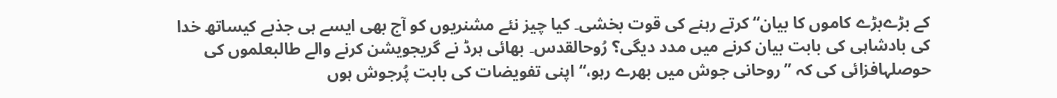کے بڑےبڑے کاموں کا بیان“ کرتے رہنے کی قوت بخشی۔ کیا چیز نئے مشنریوں کو آج بھی ایسے ہی جذبے کیساتھ خدا کی بادشاہی کی بابت بیان کرنے میں مدد دیگی؟ رُوحالقدس۔ بھائی ہرڈ نے گریجویشن کرنے والے طالبعلموں کی حوصلہافزائی کی کہ ”روحانی جوش میں بھرے رہو،“ اپنی تفویضات کی بابت پُرجوش ہوں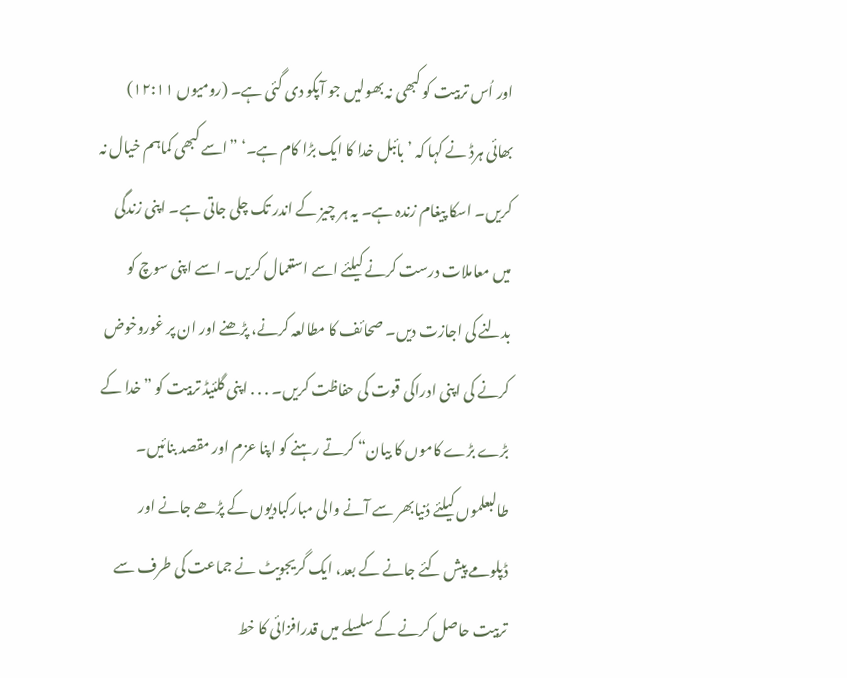اور اُس تربیت کو کبھی نہ بھولیں جو آپکو دی گئی ہے۔ (رومیوں ۱۲:۱۱) بھائی ہرڈ نے کہا کہ ’بائبل خدا کا ایک بڑا کام ہے۔‘ ”اسے کبھی کماہم خیال نہ کریں۔ اسکا پیغام زندہ ہے۔ یہ ہر چیز کے اندر تک چلی جاتی ہے۔ اپنی زندگی میں معاملات درست کرنے کیلئے اسے استعمال کریں۔ اسے اپنی سوچ کو بدلنے کی اجازت دیں۔ صحائف کا مطالعہ کرنے، پڑھنے اور ان پر غوروخوض کرنے کی اپنی ادراکی قوت کی حفاظت کریں۔ . . . اپنی گلئیڈ تربیت کو ”خدا کے بڑے بڑے کاموں کا بیان“ کرتے رہنے کو اپنا عزم اور مقصد بنائیں۔
طالبعلموں کیلئے دُنیابھر سے آنے والی مبارکبادیوں کے پڑھے جانے اور ڈپلومے پیش کئے جانے کے بعد، ایک گریجویٹ نے جماعت کی طرف سے تربیت حاصل کرنے کے سلسلے میں قدرافزائی کا خط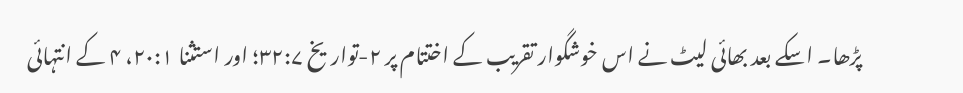پڑھا۔ اسکے بعد بھائی لیٹ نے اس خوشگوار تقریب کے اختتام پر ۲-تواریخ ۳۲:۷؛ اور استثنا ۲۰:۱، ۴ کے انتہائی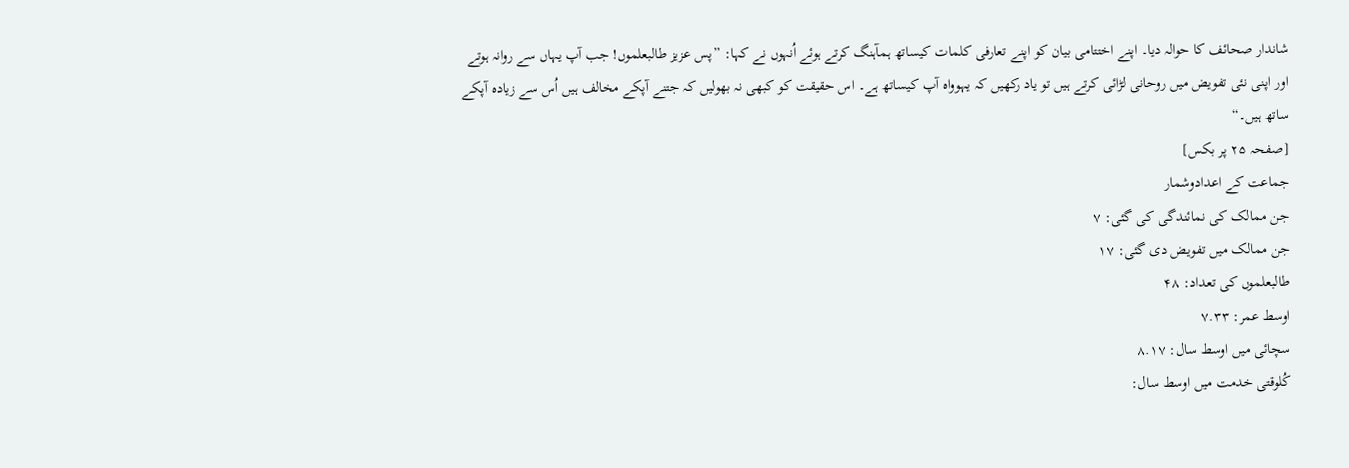شاندار صحائف کا حوالہ دیا۔ اپنے اختتامی بیان کو اپنے تعارفی کلمات کیساتھ ہمآہنگ کرتے ہوئے اُنہوں نے کہا: ”پس عزیز طالبعلموں! جب آپ یہاں سے روانہ ہوتے اور اپنی نئی تفویض میں روحانی لڑائی کرتے ہیں تو یاد رکھیں کہ یہوواہ آپ کیساتھ ہے۔ اس حقیقت کو کبھی نہ بھولیں کہ جتنے آپکے مخالف ہیں اُس سے زیادہ آپکے ساتھ ہیں۔“
[صفحہ ۲۵ پر بکس]
جماعت کے اعدادوشمار
جن ممالک کی نمائندگی کی گئی: ۷
جن ممالک میں تفویض دی گئی: ۱۷
طالبعلموں کی تعداد: ۴۸
اوسط عمر: ۷.۳۳
سچائی میں اوسط سال: ۸.۱۷
کُلوقتی خدمت میں اوسط سال: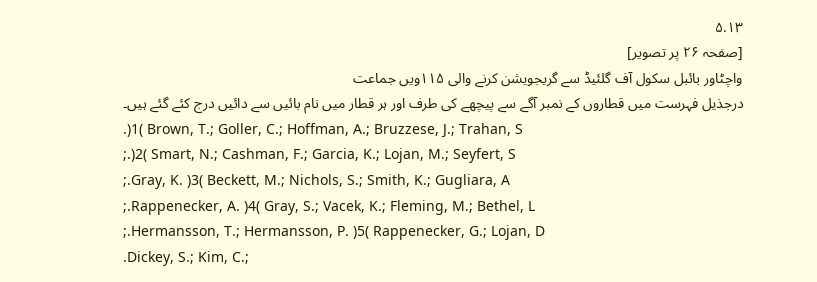۵.۱۳
[صفحہ ۲۶ پر تصویر]
واچٹاور بائبل سکول آف گلئیڈ سے گریجویشن کرنے والی ۱۱۵ویں جماعت
درجذیل فہرست میں قطاروں کے نمبر آگے سے پیچھے کی طرف اور ہر قطار میں نام بائیں سے دائیں درج کئے گئے ہیں۔
.)1( Brown, T.; Goller, C.; Hoffman, A.; Bruzzese, J.; Trahan, S
;.)2( Smart, N.; Cashman, F.; Garcia, K.; Lojan, M.; Seyfert, S
;.Gray, K. )3( Beckett, M.; Nichols, S.; Smith, K.; Gugliara, A
;.Rappenecker, A. )4( Gray, S.; Vacek, K.; Fleming, M.; Bethel, L
;.Hermansson, T.; Hermansson, P. )5( Rappenecker, G.; Lojan, D
.Dickey, S.; Kim, C.;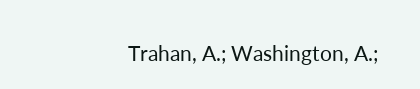Trahan, A.; Washington, A.;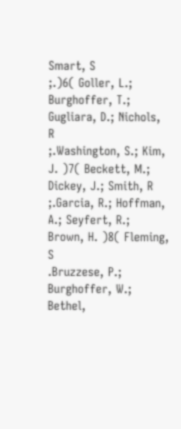Smart, S
;.)6( Goller, L.; Burghoffer, T.; Gugliara, D.; Nichols, R
;.Washington, S.; Kim, J. )7( Beckett, M.; Dickey, J.; Smith, R
;.Garcia, R.; Hoffman, A.; Seyfert, R.; Brown, H. )8( Fleming, S
.Bruzzese, P.; Burghoffer, W.; Bethel,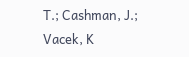T.; Cashman, J.; Vacek, K